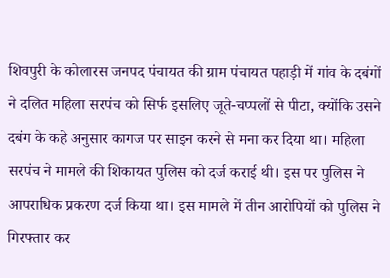शिवपुरी के कोलारस जनपद पंचायत की ग्राम पंचायत पहाड़ी में गांव के दबंगों ने दलित महिला सरपंच को सिर्फ इसलिए जूते-चप्पलों से पीटा, क्योंकि उसने दबंग के कहे अनुसार कागज पर साइन करने से मना कर दिया था। महिला सरपंच ने मामले की शिकायत पुलिस को दर्ज कराई थी। इस पर पुलिस ने आपराधिक प्रकरण दर्ज किया था। इस मामले में तीन आरोपियों को पुलिस ने गिरफ्तार कर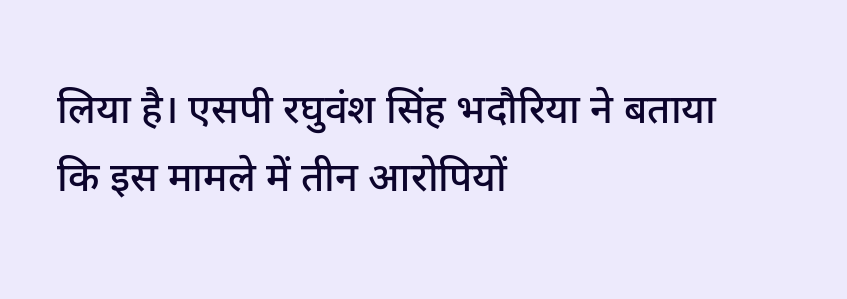लिया है। एसपी रघुवंश सिंह भदौरिया ने बताया कि इस मामले में तीन आरोपियों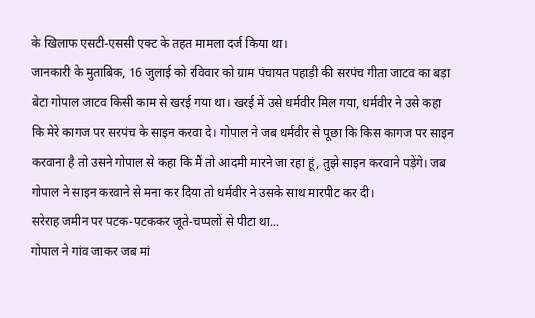के खिलाफ एसटी-एससी एक्ट के तहत मामला दर्ज किया था।
जानकारी के मुताबिक, 16 जुलाई को रविवार को ग्राम पंचायत पहाड़ी की सरपंच गीता जाटव का बड़ा बेटा गोपाल जाटव किसी काम से खरई गया था। खरई में उसे धर्मवीर मिल गया, धर्मवीर ने उसे कहा कि मेरे कागज पर सरपंच के साइन करवा दे। गोपाल ने जब धर्मवीर से पूछा कि किस कागज पर साइन करवाना है तो उसने गोपाल से कहा कि मैं तो आदमी मारने जा रहा हूं, तुझे साइन करवाने पड़ेंगे। जब गोपाल ने साइन करवाने से मना कर दिया तो धर्मवीर ने उसके साथ मारपीट कर दी।
सरेराह जमीन पर पटक-पटककर जूते-चप्पलों से पीटा था...
गोपाल ने गांव जाकर जब मां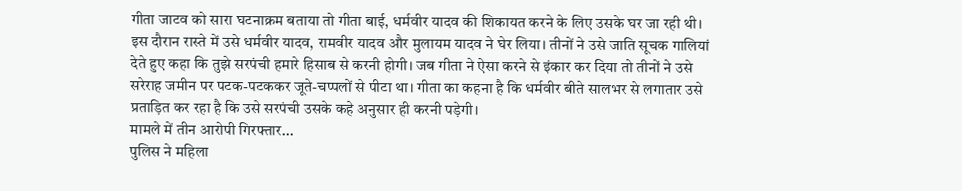गीता जाटव को सारा घटनाक्रम बताया तो गीता बाई, धर्मवीर यादव की शिकायत करने के लिए उसके घर जा रही थी। इस दौरान रास्ते में उसे धर्मवीर यादव, रामवीर यादव और मुलायम यादव ने घेर लिया। तीनों ने उसे जाति सूचक गालियां देते हुए कहा कि तुझे सरपंची हमारे हिसाब से करनी होगी। जब गीता ने ऐसा करने से इंकार कर दिया तो तीनों ने उसे सरेराह जमीन पर पटक-पटककर जूते-चप्पलों से पीटा था। गीता का कहना है कि धर्मवीर बीते सालभर से लगातार उसे प्रताड़ित कर रहा है कि उसे सरपंची उसके कहे अनुसार ही करनी पड़ेगी।
मामले में तीन आरोपी गिरफ्तार...
पुलिस ने महिला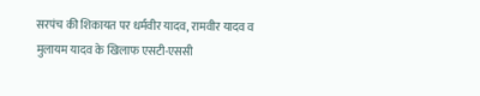सरपंच की शिकायत पर धर्मवीर यादव, रामवीर यादव व मुलायम यादव के खिलाफ एसटी-एससी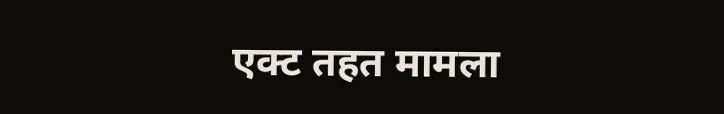एक्ट तहत मामला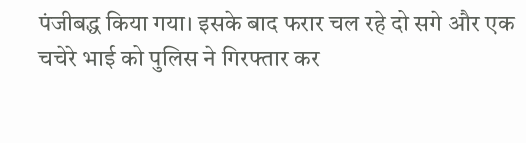पंजीबद्ध किया गया। इसके बाद फरार चल रहे दो सगे और एक चचेरे भाई को पुलिस ने गिरफ्तार कर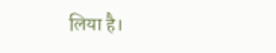लिया है।